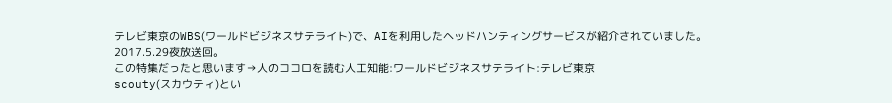テレビ東京のWBS(ワールドビジネスサテライト)で、AIを利用したヘッドハンティングサービスが紹介されていました。
2017.5.29夜放送回。
この特集だったと思います→人のココロを読む人工知能:ワールドビジネスサテライト:テレビ東京
scouty(スカウティ)とい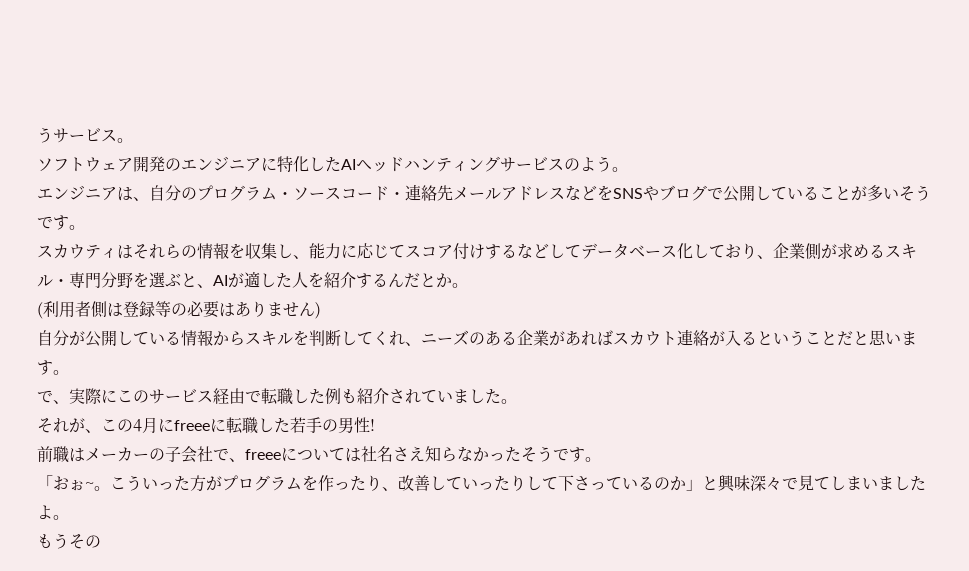うサービス。
ソフトウェア開発のエンジニアに特化したAIヘッドハンティングサービスのよう。
エンジニアは、自分のプログラム・ソースコード・連絡先メールアドレスなどをSNSやブログで公開していることが多いそうです。
スカウティはそれらの情報を収集し、能力に応じてスコア付けするなどしてデータベース化しており、企業側が求めるスキル・専門分野を選ぶと、AIが適した人を紹介するんだとか。
(利用者側は登録等の必要はありません)
自分が公開している情報からスキルを判断してくれ、ニーズのある企業があればスカウト連絡が入るということだと思います。
で、実際にこのサービス経由で転職した例も紹介されていました。
それが、この4月にfreeeに転職した若手の男性!
前職はメーカーの子会社で、freeeについては社名さえ知らなかったそうです。
「おぉ~。こういった方がプログラムを作ったり、改善していったりして下さっているのか」と興味深々で見てしまいましたよ。
もうその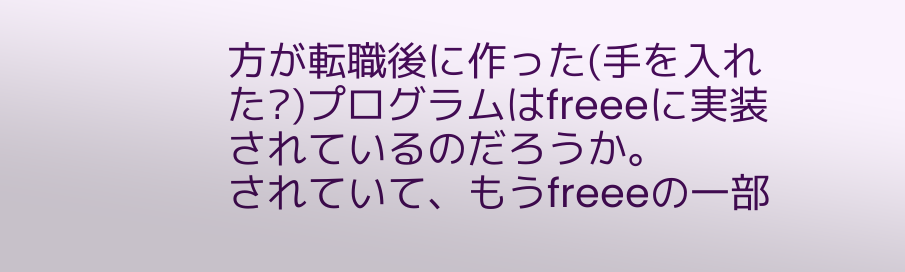方が転職後に作った(手を入れた?)プログラムはfreeeに実装されているのだろうか。
されていて、もうfreeeの一部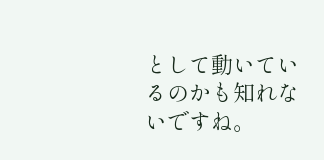として動いているのかも知れないですね。